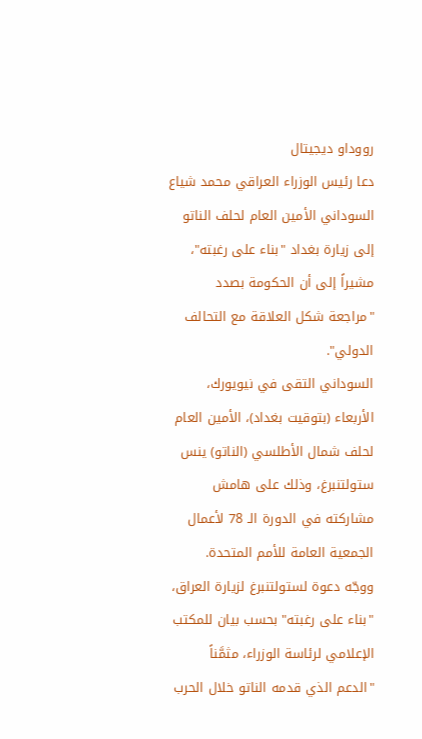رووداو ديجيتال
دعا رئيس الوزراء العراقي محمد شياع السوداني الأمين العام لحلف الناتو إلى زيارة بغداد "بناء على رغبته"، مشيراً إلى أن الحكومة بصدد "مراجعة شكل العلاقة مع التحالف الدولي".
السوداني التقى في نيويورك، الأربعاء (بتوقيت بغداد)، الأمين العام لحلف شمال الأطلسي (الناتو) ينس ستولتنبرغ، وذلك على هامش مشاركته في الدورة الـ 78 لأعمال الجمعية العامة للأمم المتحدة.
ووجّه دعوة لستولتنبرغ لزيارة العراق، "بناء على رغبته" بحسب بيان للمكتب الإعلامي لرئاسة الوزراء، مثمَّناً "الدعم الذي قدمه الناتو خلال الحرب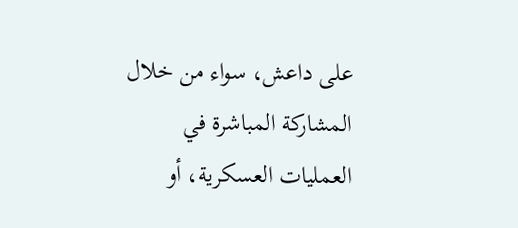على داعش، سواء من خلال المشاركة المباشرة في العمليات العسكرية، أو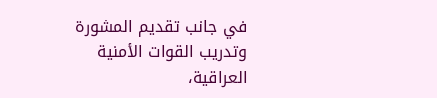في جانب تقديم المشورة وتدريب القوات الأمنية العراقية،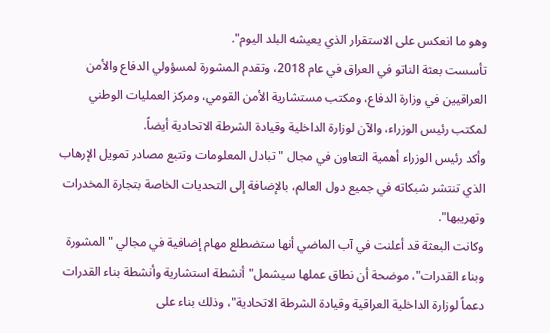وهو ما انعكس على الاستقرار الذي يعيشه البلد اليوم".
تأسست بعثة الناتو في العراق في عام 2018، وتقدم المشورة لمسؤولي الدفاع والأمن العراقيين في وزارة الدفاع، ومكتب مستشارية الأمن القومي، ومركز العمليات الوطني لمكتب رئيس الوزراء، والآن لوزارة الداخلية وقيادة الشرطة الاتحادية أيضاً.
وأكد رئيس الوزراء أهمية التعاون في مجال "تبادل المعلومات وتتبع مصادر تمويل الإرهاب الذي تنتشر شبكاته في جميع دول العالم، بالإضافة إلى التحديات الخاصة بتجارة المخدرات وتهريبها".
وكانت البعثة قد أعلنت في آب الماضي أنها ستضطلع مهام إضافية في مجالي "المشورة وبناء القدرات"، موضحة أن نطاق عملها سيشمل"أنشطة استشارية وأنشطة بناء القدرات دعماً لوزارة الداخلية العراقية وقيادة الشرطة الاتحادية"، وذلك بناء على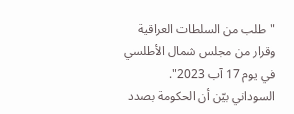"طلب من السلطات العراقية وقرار من مجلس شمال الأطلسي في يوم 17 آب 2023".
السوداني بيّن أن الحكومة بصدد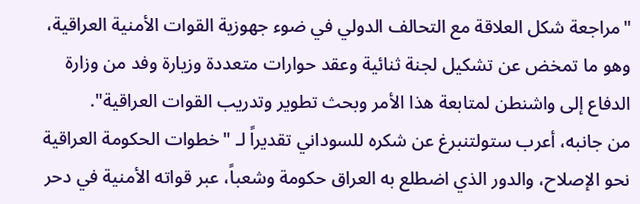"مراجعة شكل العلاقة مع التحالف الدولي في ضوء جهوزية القوات الأمنية العراقية، وهو ما تمخض عن تشكيل لجنة ثنائية وعقد حوارات متعددة وزيارة وفد من وزارة الدفاع إلى واشنطن لمتابعة هذا الأمر وبحث تطوير وتدريب القوات العراقية".
من جانبه، أعرب ستولتنبرغ عن شكره للسوداني تقديراً لـ "خطوات الحكومة العراقية نحو الإصلاح، والدور الذي اضطلع به العراق حكومة وشعباً، عبر قواته الأمنية في دحر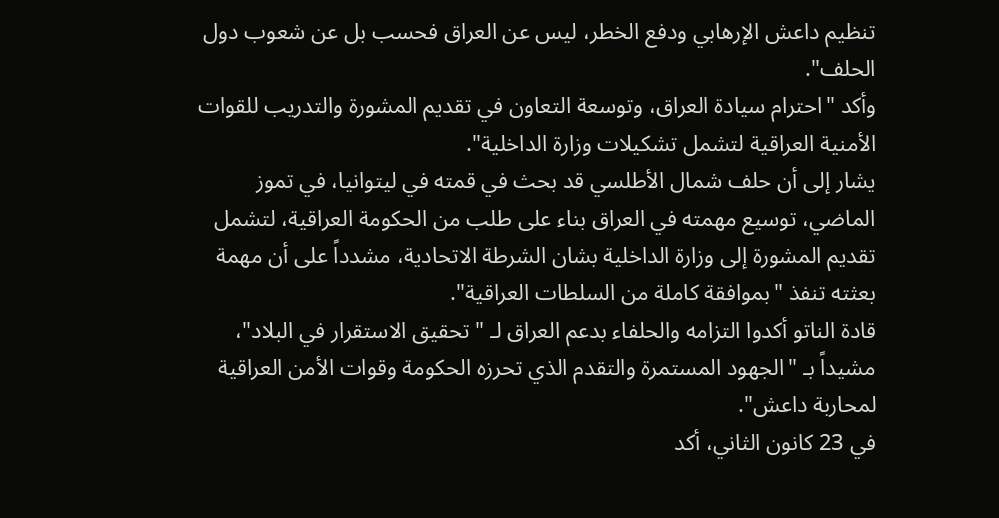تنظيم داعش الإرهابي ودفع الخطر، ليس عن العراق فحسب بل عن شعوب دول الحلف".
وأكد "احترام سيادة العراق، وتوسعة التعاون في تقديم المشورة والتدريب للقوات الأمنية العراقية لتشمل تشكيلات وزارة الداخلية".
يشار إلى أن حلف شمال الأطلسي قد بحث في قمته في ليتوانيا، في تموز الماضي، توسيع مهمته في العراق بناء على طلب من الحكومة العراقية، لتشمل تقديم المشورة إلى وزارة الداخلية بشان الشرطة الاتحادية، مشدداً على أن مهمة بعثته تنفذ "بموافقة كاملة من السلطات العراقية".
قادة الناتو أكدوا التزامه والحلفاء بدعم العراق لـ "تحقيق الاستقرار في البلاد"، مشيداً بـ "الجهود المستمرة والتقدم الذي تحرزه الحكومة وقوات الأمن العراقية لمحاربة داعش".
في 23 كانون الثاني، أكد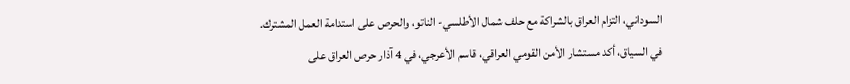السوداني، التزام العراق بالشراكة مع حلف شمال الأطلسي- الناتو، والحرص على استدامة العمل المشترك.
في السياق، أكد مستشار الأمن القومي العراقي، قاسم الأعرجي، في 4 آذار حرص العراق على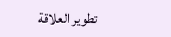تطوير العلاقة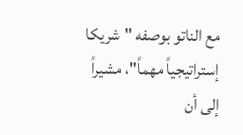مع الناتو بوصفه "شريكا إستراتيجياً مهماً"، مشيراً إلى أن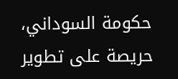حكومة السوداني، حريصة على تطوير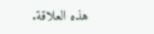هذه العلاقة.